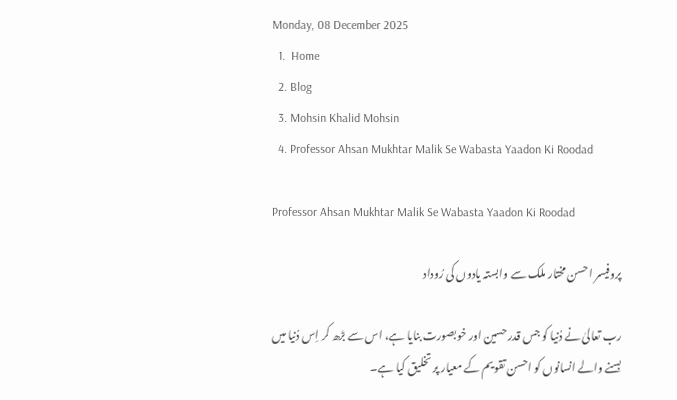Monday, 08 December 2025
  1.  Home
  2. Blog
  3. Mohsin Khalid Mohsin
  4. Professor Ahsan Mukhtar Malik Se Wabasta Yaadon Ki Roodad

Professor Ahsan Mukhtar Malik Se Wabasta Yaadon Ki Roodad

پروفیسر احسن مختار ملک سے وابستہ یادوں کی رُوداد

رب تعالیٰ نے دُنیا کو جس قدر حسین اور خوبصورت بنایا ہے، اس سے بڑھ کر اِس دُنیا میں بسنے والے انسانوں کو احسن تقویم کے معیار پر تخلیق کیا ہے۔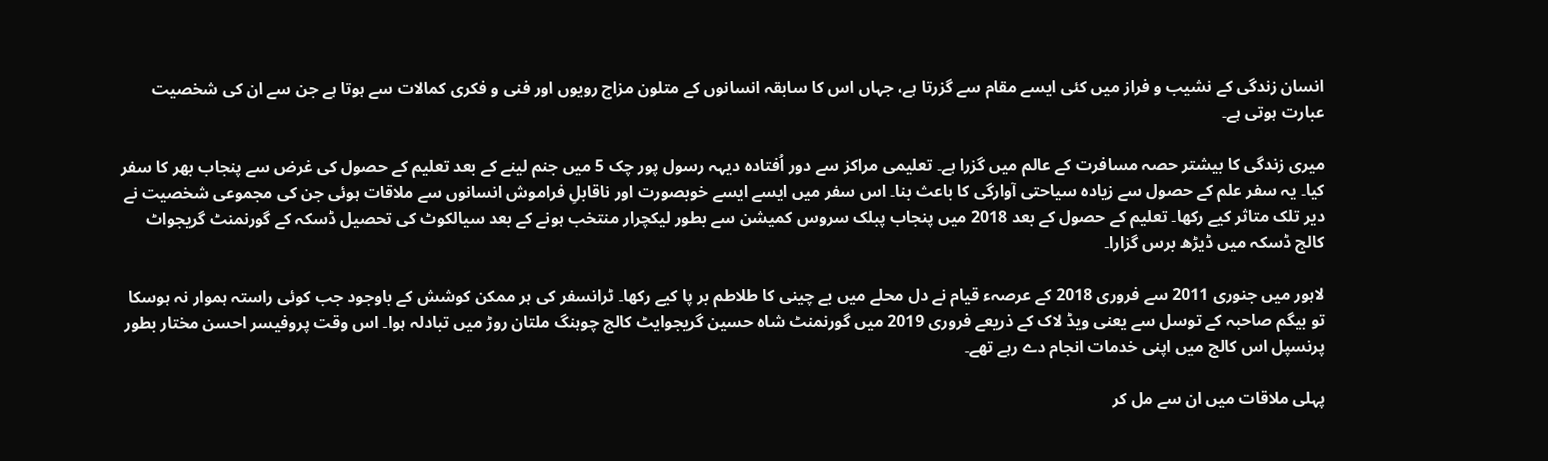انسان زندگی کے نشیب و فراز میں کئی ایسے مقام سے گزرتا ہے، جہاں اس کا سابقہ انسانوں کے متلون مزاج رویوں اور فنی و فکری کمالات سے ہوتا ہے جن سے ان کی شخصیت عبارت ہوتی ہے۔

میری زندگی کا بیشتر حصہ مسافرت کے عالم میں گزرا ہے۔ تعلیمی مراکز سے دور اُفتادہ دیہہ رسول پور چک 5 میں جنم لینے کے بعد تعلیم کے حصول کی غرض سے پنجاب بھر کا سفر کیا۔ یہ سفر علم کے حصول سے زیادہ سیاحتی آوارگی کا باعث بنا۔ اس سفر میں ایسے ایسے خوبصورت اور ناقابلِ فراموش انسانوں سے ملاقات ہوئی جن کی مجموعی شخصیت نے دیر تلک متاثر کیے رکھا۔ تعلیم کے حصول کے بعد 2018 میں پنجاب پبلک سروس کمیشن سے بطور لیکچرار منتخب ہونے کے بعد سیالکوٹ کی تحصیل ڈسکہ کے گورنمنٹ گریجواٹ کالج ڈسکہ میں ڈیڑھ برس گزارا۔

لاہور میں جنوری 2011 سے فروری 2018 کے عرصہء قیام نے دل محلے میں بے چینی کا طلاطم بر پا کیے رکھا۔ ٹرانسفر کی ہر ممکن کوشش کے باوجود جب کوئی راستہ ہموار نہ ہوسکا تو بیگم صاحبہ کے توسل سے یعنی ویڈ لاک کے ذریعے فروری 2019 میں گورنمنٹ شاہ حسین گریجوایٹ کالج چوہنگ ملتان روڑ میں تبادلہ ہوا۔ اس وقت پروفیسر احسن مختار بطور پرنسپل اس کالج میں اپنی خدمات انجام دے رہے تھے۔

پہلی ملاقات میں ان سے مل کر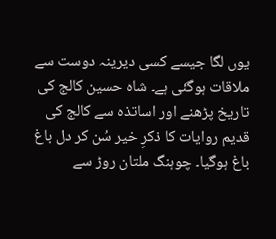یوں لگا جیسے کسی دیرینہ دوست سے ملاقات ہوگئی ہے۔ شاہ حسین کالج کی تاریخ پڑھنے اور اساتذہ سے کالج کی قدیم روایات کا ذکرِ خیر سُن کر دل باغ باغ ہوگیا۔ چوہنگ ملتان روڑ سے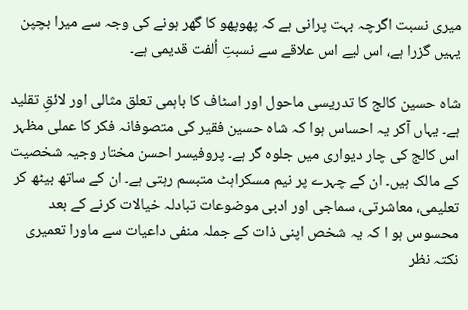میری نسبت اگرچہ بہت پرانی ہے کہ پھوپھو کا گھر ہونے کی وجہ سے میرا بچپن یہیں گزرا ہے، اس لیے اس علاقے سے نسبتِ اُلفت قدیمی ہے۔

شاہ حسین کالج کا تدریسی ماحول اور اسٹاف کا باہمی تعلق مثالی اور لائقِ تقلید ہے۔ یہاں آکر یہ احساس ہوا کہ شاہ حسین فقیر کی متصوفانہ فکر کا عملی مظہر اس کالج کی چار دیواری میں جلوہ گر ہے۔ پروفیسر احسن مختار وجیہ شخصیت کے مالک ہیں۔ ان کے چہرے پر نیم مسکراہٹ متبسم رہتی ہے۔ ان کے ساتھ بیٹھ کر تعلیمی، معاشرتی، سماجی اور ادبی موضوعات تبادلہ خیالات کرنے کے بعد محسوس ہو ا کہ یہ شخص اپنی ذات کے جملہ منفی داعیات سے ماورا تعمیری نکتہ نظر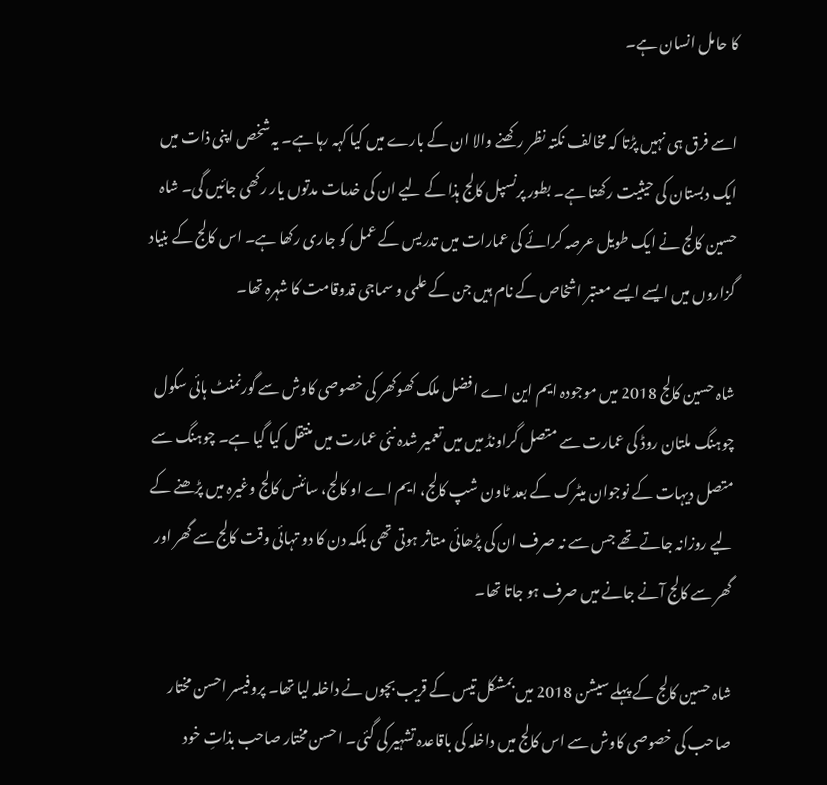کا حامل انسان ہے۔

اسے فرق ہی نہیں پڑتا کہ مخالف نکتہ نظر رکھنے والا ان کے بارے میں کیا کہہ رہا ہے۔ یہ شخص اپنی ذات میں ایک دبستان کی حیثیت رکھتا ہے۔ بطور پرنسپل کالج ہذا کے لیے ان کی خدمات مدتوں یار رکھی جائیں گی۔ شاہ حسین کالج نے ایک طویل عرصہ کرائے کی عمارات میں تدریس کے عمل کو جاری رکھا ہے۔ اس کالج کے بنیاد گزاروں میں ایسے ایسے معتبر اشخاص کے نام ہیں جن کے علمی و سماجی قدوقامت کا شہرہ تھا۔

شاہ حسین کالج 2018 میں موجودہ ایم این اے افضل ملک کھوکھر کی خصوصی کاوش سے گورنمنٹ ہائی سکول چوہنگ ملتان روڈ کی عمارت سے متصل گراونڈ میں میں تعمیر شدہ نئی عمارت میں منتقل کیا گیا ہے۔ چوہنگ سے متصل دیہات کے نوجوان میٹرک کے بعد ٹاون شپ کالج، ایم اے او کالج، سائنس کالج وغیرہ میں پڑھنے کے لیے روزانہ جاتے تھے جس سے نہ صرف ان کی پڑھائی متاثر ہوتی تھی بلکہ دن کا دو تہائی وقت کالج سے گھر اور گھر سے کالج آنے جانے میں صرف ہو جاتا تھا۔

شاہ حسین کالج کے پہلے سیشن 2018 میں بمشکل تیس کے قریب بچوں نے داخلہ لیا تھا۔ پروفیسر احسن مختار صاحب کی خصوصی کاوش سے اس کالج میں داخلہ کی باقاعدہ تشہیر کی گئی۔ احسن مختار صاحب بذاتِ خود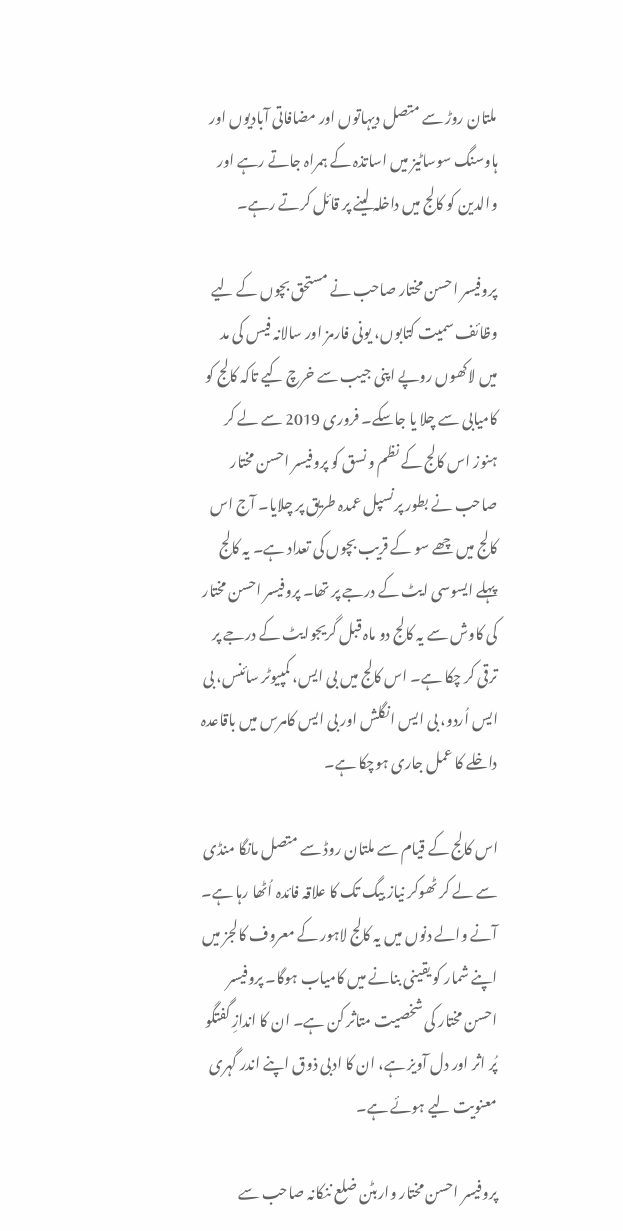ملتان روڑ سے متصل دیہاتوں اور مضافاتی آبادیوں اور ہاوسنگ سوساٹیز میں اساتذہ کے ہمراہ جاتے رہے اور والدین کو کالج میں داخلہ لینے پر قائل کرتے رہے۔

پروفیسر احسن مختار صاحب نے مستحق بچوں کے لیے وظائف سمیت کتابوں، یونی فارمز اور سالانہ فیس کی مد میں لاکھوں روپے اپنی جیب سے خرچ کیے تاکہ کالج کو کامیابی سے چلا یا جاسکے۔ فروری 2019 سے لے کر ہنوز اس کالج کے نظم و نسق کو پروفیسر احسن مختار صاحب نے بطور پرنسپل عمدہ طریق پر چلایا۔ آج اس کالج میں چھے سو کے قریب بچوں کی تعداد ہے۔ یہ کالج پہلے ایسوسی ایٹ کے درجے پر تھا۔ پروفیسر احسن مختار کی کاوش سے یہ کالج دو ماہ قبل گریجوایٹ کے درجے پر ترقی کر چکا ہے۔ اس کالج میں بی ایس، کمپیوٹر سائنس، بی ایس اُردو، بی ایس انگلش اور بی ایس کامرس میں باقاعدہ داخلے کا عمل جاری ہوچکا ہے۔

اس کالج کے قیام سے ملتان روڈ سے متصل مانگا منڈی سے لے کر ٹھوکر نیاز بیگ تک کا علاقہ فائدہ اُٹھا رہا ہے۔ آنے والے دنوں میں یہ کالج لاہور کے معروف کالجز میں اپنے شمار کو یقینی بنانے میں کامیاب ہوگا۔ پروفیسر احسن مختار کی شخصیت متاثر کن ہے۔ ان کا اندازِ گفتگو پُر اثر اور دل آویز ہے، ان کا ادبی ذوق اپنے اندر گہری معنویت لیے ہوئے ہے۔

پروفیسر احسن مختار واربٹن ضلع ننکانہ صاحب سے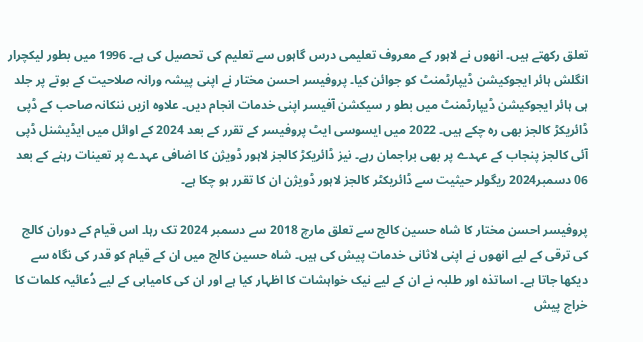تعلق رکھتے ہیں۔ انھوں نے لاہور کے معروف تعلیمی درس گاہوں سے تعلیم کی تحصیل کی ہے۔ 1996 میں بطور لیکچرار انگلش ہائر ایجوکیشن ڈیپارٹمنٹ کو جوائن کیا۔ پروفیسر احسن مختار نے اپنی پیشہ ورانہ صلاحیت کے بوتے پر جلد ہی ہائر ایجوکیشن ڈیپارٹمنٹ میں بطو ر سیکشن آفیسر اپنی خدمات انجام دیں۔ علاوہ ازیں ننکانہ صاحب کے ڈپی ڈائریکڑ کالجز بھی رہ چکے ہیں۔ 2022 میں ایسوسی ایٹ پروفیسر کے تقرر کے بعد 2024 کے اوائل میں ایڈیشنل ڈپی آئی کالجز پنجاب کے عہدے پر بھی براجمان رہے۔ نیز ڈائریکڑ کالجز لاہور ڈویژن کا اضافی عہدے پر تعینات رہنے کے بعد 06 دسمبر2024 ریگولر حیثیت سے ڈائریکٹر کالجز لاہور ڈویژن ان کا تقرر ہو چکا ہے۔

پروفیسر احسن مختار کا شاہ حسین کالج سے تعلق مارچ 2018 سے دسمبر 2024 تک رہا۔ اس قیام کے دوران کالج کی ترقی کے لیے انھوں نے اپنی لاثانی خدمات پیش کی ہیں۔ شاہ حسین کالج میں ان کے قیام کو قدر کی نگاہ سے دیکھا جاتا ہے۔ اساتذہ اور طلبہ نے ان کے لیے نیک خواہشات کا اظہار کیا ہے اور ان کی کامیابی کے لیے دُعائیہ کلمات کا خراج پیش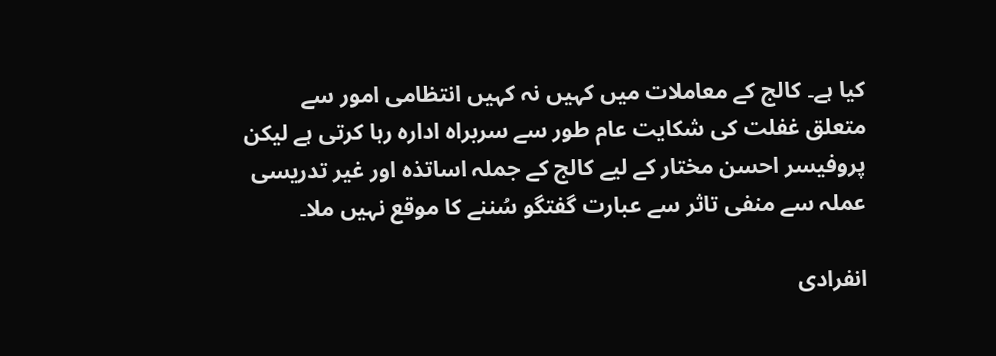کیا ہے۔ کالج کے معاملات میں کہیں نہ کہیں انتظامی امور سے متعلق غفلت کی شکایت عام طور سے سربراہ ادارہ رہا کرتی ہے لیکن پروفیسر احسن مختار کے لیے کالج کے جملہ اساتذہ اور غیر تدریسی عملہ سے منفی تاثر سے عبارت گفتگو سُننے کا موقع نہیں ملا۔

انفرادی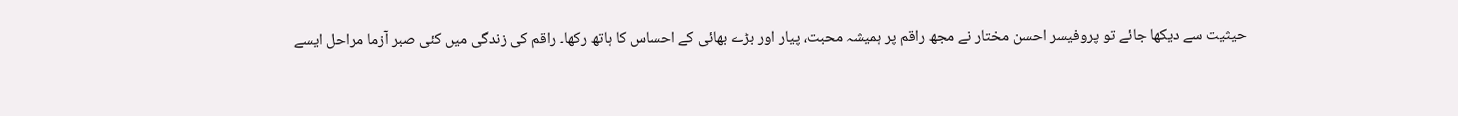حیثیت سے دیکھا جائے تو پروفیسر احسن مختار نے مجھ راقم پر ہمیشہ محبت، پیار اور بڑے بھائی کے احساس کا ہاتھ رکھا۔ راقم کی زندگی میں کئی صبر آزما مراحل ایسے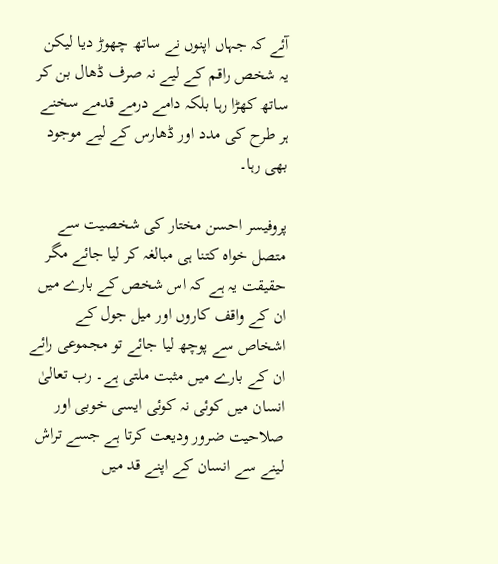آئے کہ جہاں اپنوں نے ساتھ چھوڑ دیا لیکن یہ شخص راقم کے لیے نہ صرف ڈھال بن کر ساتھ کھڑا رہا بلکہ دامے درمے قدمے سخنے ہر طرح کی مدد اور ڈھارس کے لیے موجود بھی رہا۔

پروفیسر احسن مختار کی شخصیت سے متصل خواہ کتنا ہی مبالغہ کر لیا جائے مگر حقیقت یہ ہے کہ اس شخص کے بارے میں ان کے واقف کاروں اور میل جول کے اشخاص سے پوچھ لیا جائے تو مجموعی رائے ان کے بارے میں مثبت ملتی ہے۔ رب تعالیٰ انسان میں کوئی نہ کوئی ایسی خوبی اور صلاحیت ضرور ودیعت کرتا ہے جسے تراش لینے سے انسان کے اپنے قد میں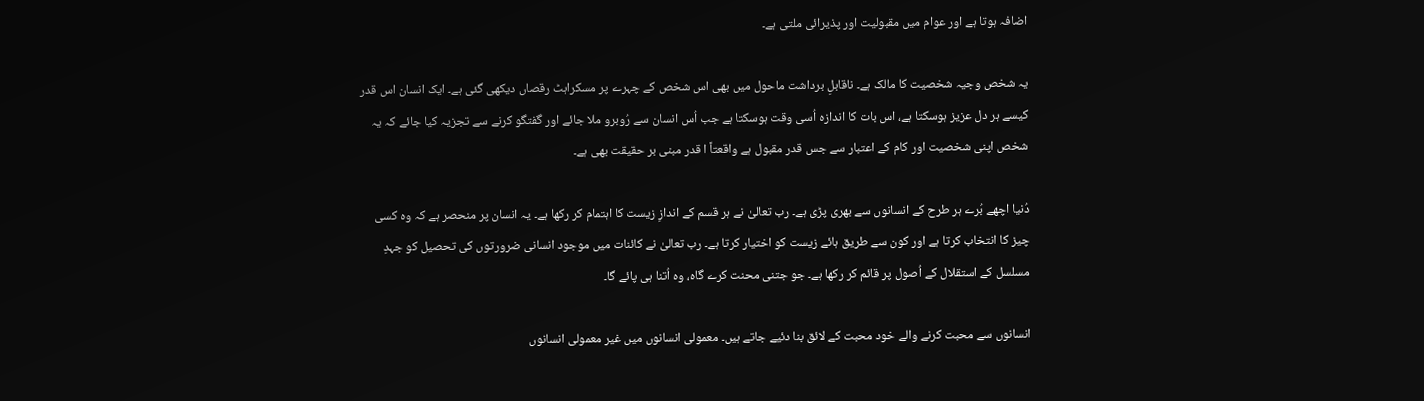اضافہ ہوتا ہے اور عوام میں مقبولیت اور پذیرائی ملتی ہے۔

یہ شخص وجیہ شخصیت کا مالک ہے۔ ناقابلِ برداشت ماحول میں بھی اس شخص کے چہرے پر مسکراہٹ رقصاں دیکھی گئی ہے۔ ایک انسان اس قدر کیسے ہر دل عزیز ہوسکتا ہے، اس بات کا اندازہ اُسی وقت ہوسکتا ہے جب اُس انسان سے رُوبرو ملا جائے اور گفتگو کرنے سے تجزیہ کیا جائے کہ یہ شخص اپنی شخصیت اور کام کے اعتبار سے جس قدر مقبول ہے واقعتاً ا قدر مبنی بر حقیقت بھی ہے۔

دُنیا اچھے بُرے ہر طرح کے انسانوں سے بھری پڑی ہے۔ رب تعالیٰ نے ہر قسم کے اندازِ زیست کا اہتمام کر رکھا ہے۔ یہ انسان پر منحصر ہے کہ وہ کسی چیز کا انتخاب کرتا ہے اور کون سے طریق ہائے زیست کو اختیار کرتا ہے۔ رب تعالیٰ نے کائنات میں موجود انسانی ضرورتوں کی تحصیل کو جہدِ مسلسل کے استقلال کے اُصول پر قائم کر رکھا ہے۔ جو جتنی محنت کرے گاہ، وہ اُتنا ہی پائے گا۔

انسانوں سے محبت کرنے والے خود محبت کے لائق بنا دئیے جاتے ہیں۔ معمولی انسانوں میں غیر معمولی انسانوں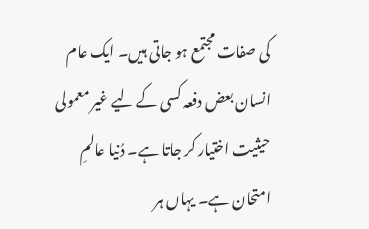کی صفات مجتمع ہو جاتی ہیں۔ ایک عام انسان بعض دفعہ کسی کے لیے غیر معمولی حیثیت اختیار کر جاتا ہے۔ دُنیا عالمِ امتحان ہے۔ یہاں ہر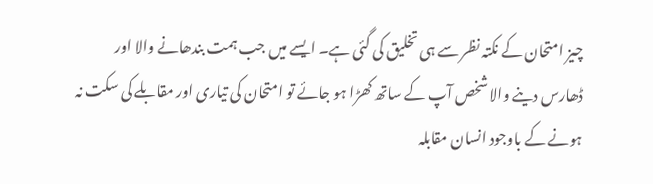چیز امتحان کے نکتہ نظر سے ہی تخلیق کی گئی ہے۔ ایسے میں جب ہمت بندھانے والا اور ڈھارس دینے والا شخص آپ کے ساتھ کھڑا ہو جائے تو امتحان کی تیاری اور مقابلے کی سکت نہ ہونے کے باوجود انسان مقابلہ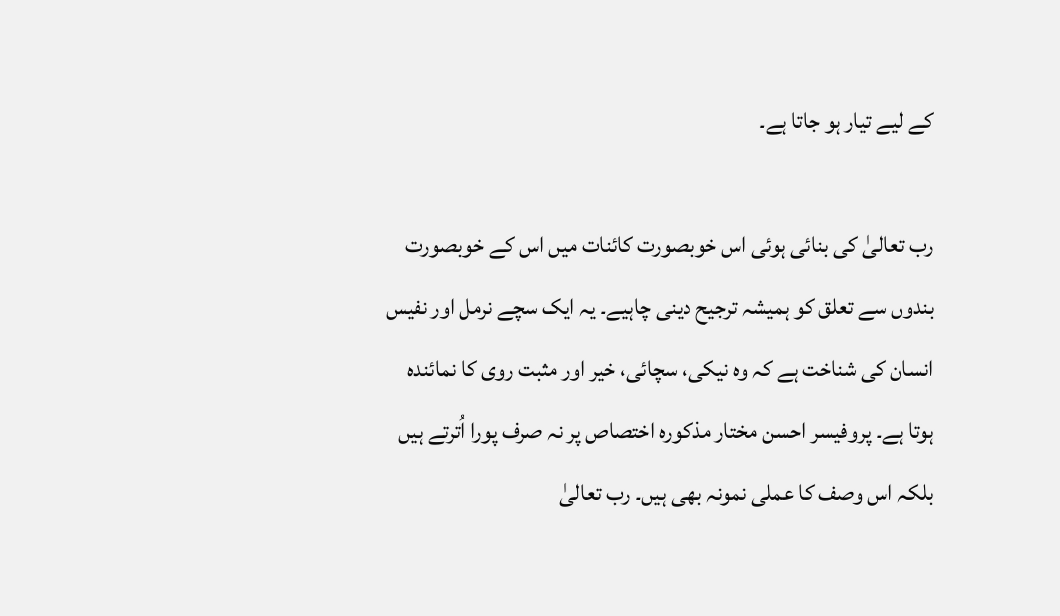کے لیے تیار ہو جاتا ہے۔

رب تعالیٰ کی بنائی ہوئی اس خوبصورت کائنات میں اس کے خوبصورت بندوں سے تعلق کو ہمیشہ ترجیح دینی چاہیے۔ یہ ایک سچے نرمل اور نفیس انسان کی شناخت ہے کہ وہ نیکی، سچائی، خیر اور مثبت روی کا نمائندہ ہوتا ہے۔ پروفیسر احسن مختار مذکورہ اختصاص پر نہ صرف پورا اُترتے ہیں بلکہ اس وصف کا عملی نمونہ بھی ہیں۔ رب تعالیٰ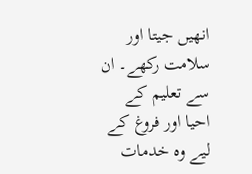انھیں جیتا اور سلامت رکھے۔ ان سے تعلیم کے احیا اور فروغ کے لیے وہ خدمات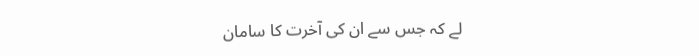لے کہ جس سے ان کی آخرت کا سامان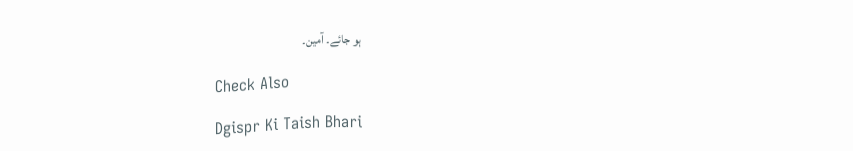ہو جائے۔ آمین۔

Check Also

Dgispr Ki Taish Bhari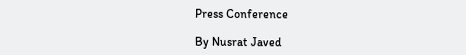Press Conference

By Nusrat Javed